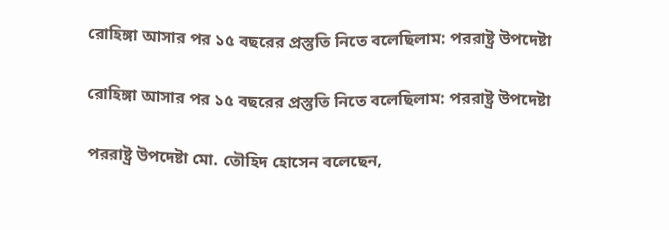রোহিঙ্গা আসার পর ১৫ বছরের প্রস্তুতি নিতে বলেছিলাম: পররাষ্ট্র উপদেষ্টা

রোহিঙ্গা আসার পর ১৫ বছরের প্রস্তুতি নিতে বলেছিলাম: পররাষ্ট্র উপদেষ্টা

পররাষ্ট্র উপদেষ্টা মো. তৌহিদ হোসেন বলেছেন,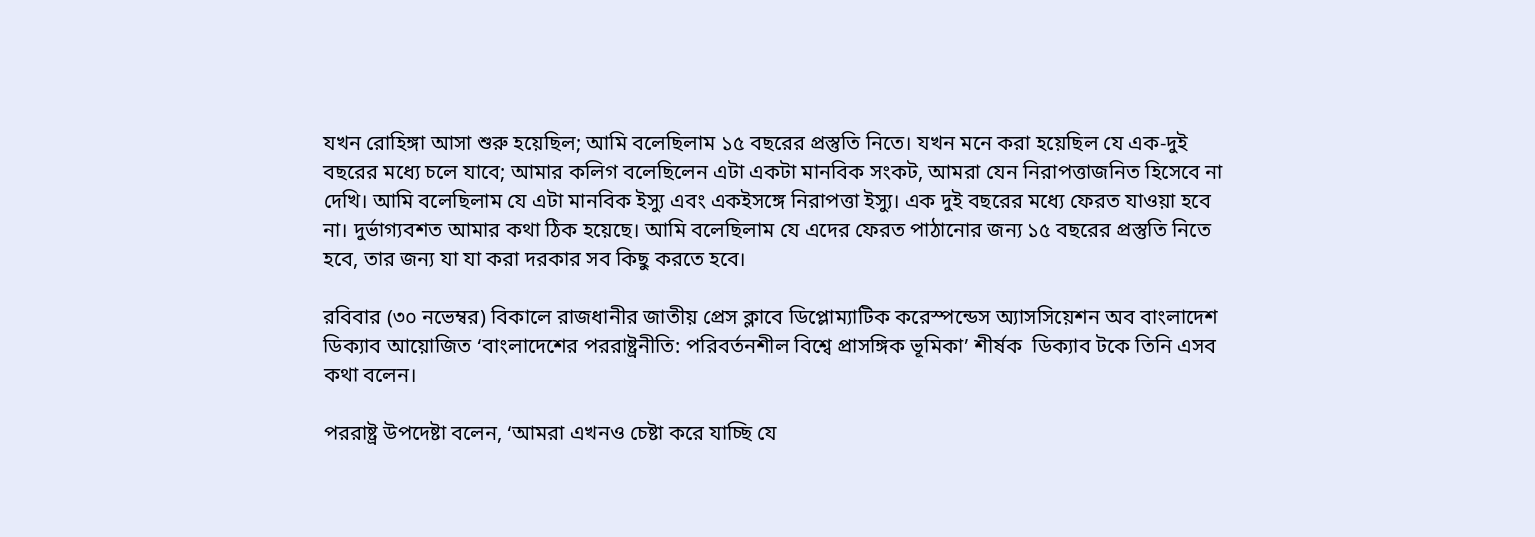যখন রোহিঙ্গা আসা শুরু হয়েছিল; আমি বলেছিলাম ১৫ বছরের প্রস্তুতি নিতে। যখন মনে করা হয়েছিল যে এক-দুই বছরের মধ্যে চলে যাবে; আমার কলিগ বলেছিলেন এটা একটা মানবিক সংকট, আমরা যেন নিরাপত্তাজনিত হিসেবে না দেখি। আমি বলেছিলাম যে এটা মানবিক ইস্যু এবং একইসঙ্গে নিরাপত্তা ইস্যু। এক দুই বছরের মধ্যে ফেরত যাওয়া হবে না। দুর্ভাগ্যবশত আমার কথা ঠিক হয়েছে। আমি বলেছিলাম যে এদের ফেরত পাঠানোর জন্য ১৫ বছরের প্রস্তুতি নিতে হবে, তার জন্য যা যা করা দরকার সব কিছু করতে হবে।

রবিবার (৩০ নভেম্বর) বিকালে রাজধানীর জাতীয় প্রেস ক্লাবে ডিপ্লোম্যাটিক করেস্পন্ডেস অ্যাসসিয়েশন অব বাংলাদেশ ডিক্যাব আয়োজিত ‘বাংলাদেশের পররাষ্ট্রনীতি: পরিবর্তনশীল বিশ্বে প্রাসঙ্গিক ভূমিকা’ শীর্ষক  ডিক্যাব টকে তিনি এসব কথা বলেন।

পররাষ্ট্র উপদেষ্টা বলেন, ‘আমরা এখনও চেষ্টা করে যাচ্ছি যে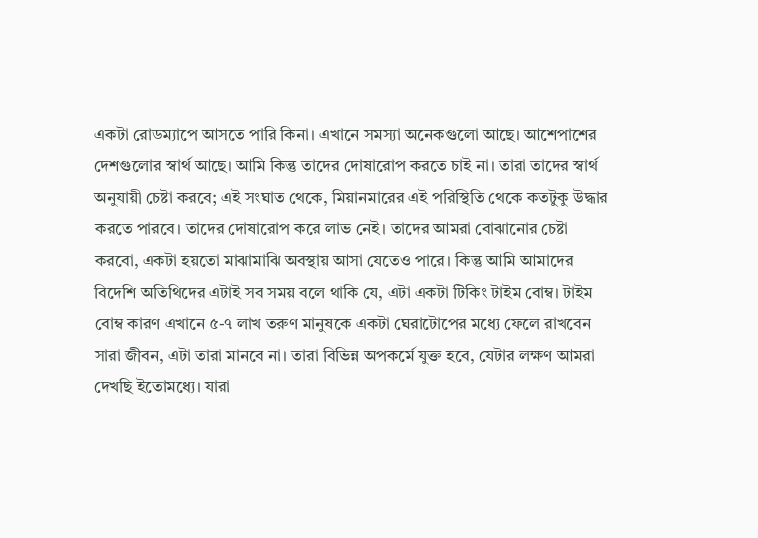একটা রোডম্যাপে আসতে পারি কিনা। এখানে সমস্যা অনেকগুলো আছে। আশেপাশের দেশগুলোর স্বার্থ আছে। আমি কিন্তু তাদের দোষারোপ করতে চাই না। তারা তাদের স্বার্থ অনুযায়ী চেষ্টা করবে; এই সংঘাত থেকে, মিয়ানমারের এই পরিস্থিতি থেকে কতটুকু উদ্ধার করতে পারবে। তাদের দোষারোপ করে লাভ নেই। তাদের আমরা বোঝানোর চেষ্টা করবো, একটা হয়তো মাঝামাঝি অবস্থায় আসা যেতেও পারে। কিন্তু আমি আমাদের বিদেশি অতিথিদের এটাই সব সময় বলে থাকি যে, এটা একটা টিকিং টাইম বোম্ব। টাইম বোম্ব কারণ এখানে ৫-৭ লাখ তরুণ মানুষকে একটা ঘেরাটোপের মধ্যে ফেলে রাখবেন সারা জীবন, এটা তারা মানবে না। তারা বিভিন্ন অপকর্মে যুক্ত হবে, যেটার লক্ষণ আমরা দেখছি ইতোমধ্যে। যারা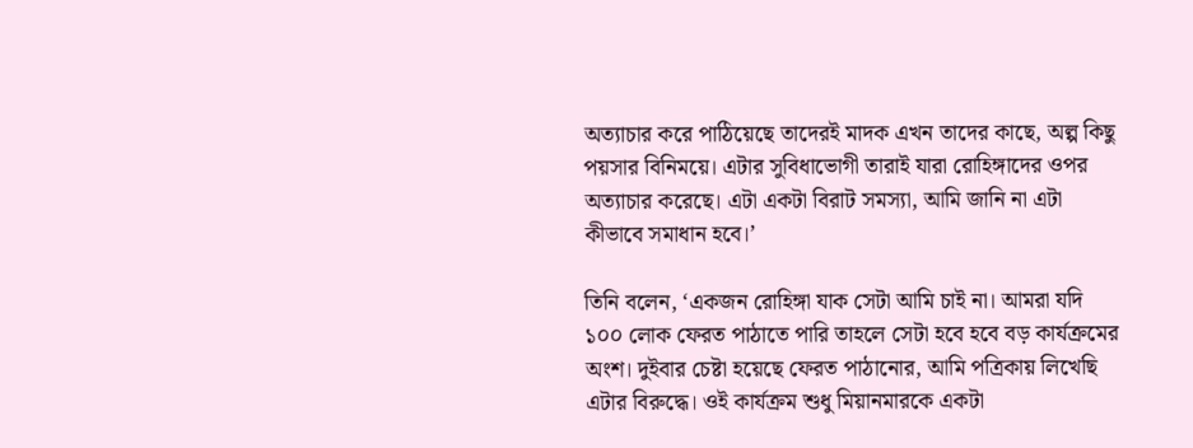অত্যাচার করে পাঠিয়েছে তাদেরই মাদক এখন তাদের কাছে, অল্প কিছু পয়সার বিনিময়ে। এটার সুবিধাভোগী তারাই যারা রোহিঙ্গাদের ওপর অত্যাচার করেছে। এটা একটা বিরাট সমস্যা, আমি জানি না এটা কীভাবে সমাধান হবে।’

তিনি বলেন, ‘একজন রোহিঙ্গা যাক সেটা আমি চাই না। আমরা যদি ১০০ লোক ফেরত পাঠাতে পারি তাহলে সেটা হবে হবে বড় কার্যক্রমের অংশ। দুইবার চেষ্টা হয়েছে ফেরত পাঠানোর, আমি পত্রিকায় লিখেছি এটার বিরুদ্ধে। ওই কার্যক্রম শুধু মিয়ানমারকে একটা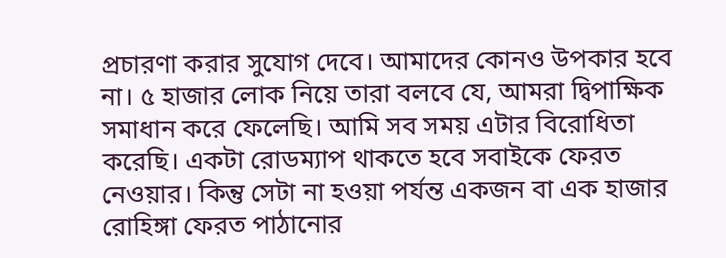প্রচারণা করার সুযোগ দেবে। আমাদের কোনও উপকার হবে না। ৫ হাজার লোক নিয়ে তারা বলবে যে, আমরা দ্বিপাক্ষিক সমাধান করে ফেলেছি। আমি সব সময় এটার বিরোধিতা করেছি। একটা রোডম্যাপ থাকতে হবে সবাইকে ফেরত নেওয়ার। কিন্তু সেটা না হওয়া পর্যন্ত একজন বা এক হাজার রোহিঙ্গা ফেরত পাঠানোর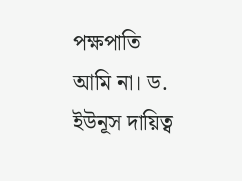পক্ষপাতি আমি না। ড. ইউনূস দায়িত্ব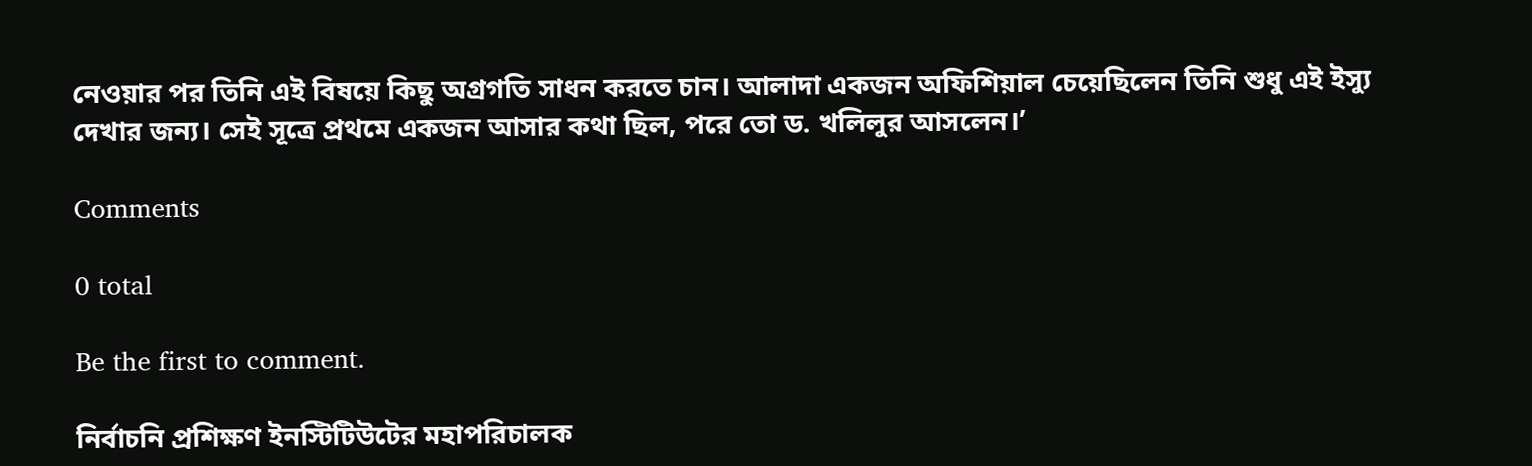নেওয়ার পর তিনি এই বিষয়ে কিছু অগ্রগতি সাধন করতে চান। আলাদা একজন অফিশিয়াল চেয়েছিলেন তিনি শুধু এই ইস্যু দেখার জন্য। সেই সূত্রে প্রথমে একজন আসার কথা ছিল, পরে তো ড. খলিলুর আসলেন।’

Comments

0 total

Be the first to comment.

নির্বাচনি প্রশিক্ষণ ইনস্টিটিউটের মহাপরিচালক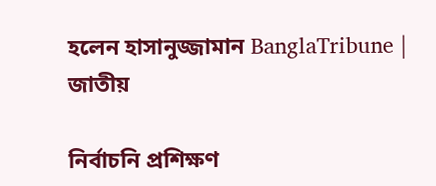হলেন হাসানুজ্জামান BanglaTribune | জাতীয়

নির্বাচনি প্রশিক্ষণ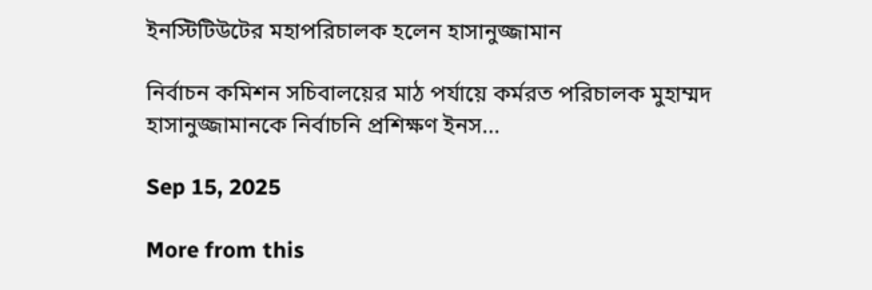ইনস্টিটিউটের মহাপরিচালক হলেন হাসানুজ্জামান

নির্বাচন কমিশন সচিবালয়ের মাঠ পর্যায়ে কর্মরত পরিচালক মুহাম্মদ হাসানুজ্জামানকে নির্বাচনি প্রশিক্ষণ ইনস...

Sep 15, 2025

More from this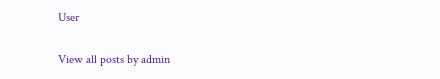User

View all posts by admin